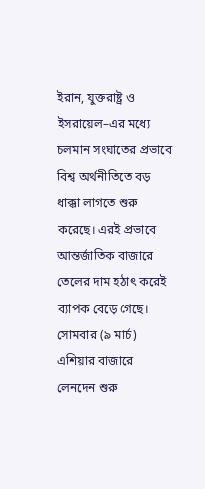ইরান, যুক্তরাষ্ট্র ও ইসরায়েল–এর মধ্যে চলমান সংঘাতের প্রভাবে বিশ্ব অর্থনীতিতে বড় ধাক্কা লাগতে শুরু করেছে। এরই প্রভাবে আন্তর্জাতিক বাজারে তেলের দাম হঠাৎ করেই ব্যাপক বেড়ে গেছে।
সোমবার (৯ মার্চ) এশিয়ার বাজারে লেনদেন শুরু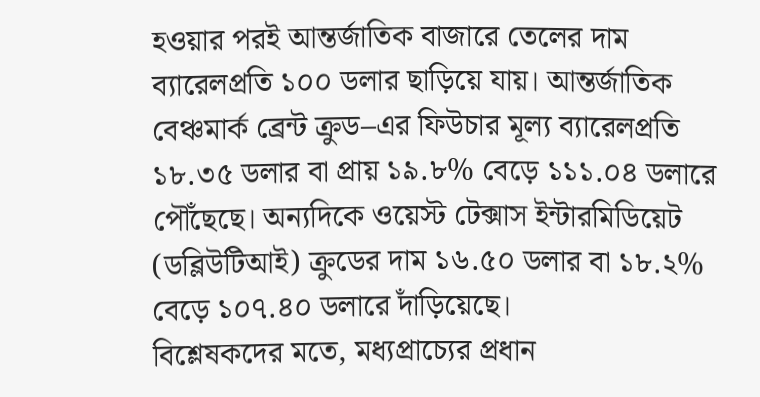হওয়ার পরই আন্তর্জাতিক বাজারে তেলের দাম ব্যারেলপ্রতি ১০০ ডলার ছাড়িয়ে যায়। আন্তর্জাতিক বেঞ্চমার্ক ব্রেন্ট ক্রুড–এর ফিউচার মূল্য ব্যারেলপ্রতি ১৮.৩৫ ডলার বা প্রায় ১৯.৮% বেড়ে ১১১.০৪ ডলারে পৌঁছেছে। অন্যদিকে ওয়েস্ট টেক্সাস ইন্টারমিডিয়েট (ডব্লিউটিআই) ক্রুডের দাম ১৬.৫০ ডলার বা ১৮.২% বেড়ে ১০৭.৪০ ডলারে দাঁড়িয়েছে।
বিশ্লেষকদের মতে, মধ্যপ্রাচ্যের প্রধান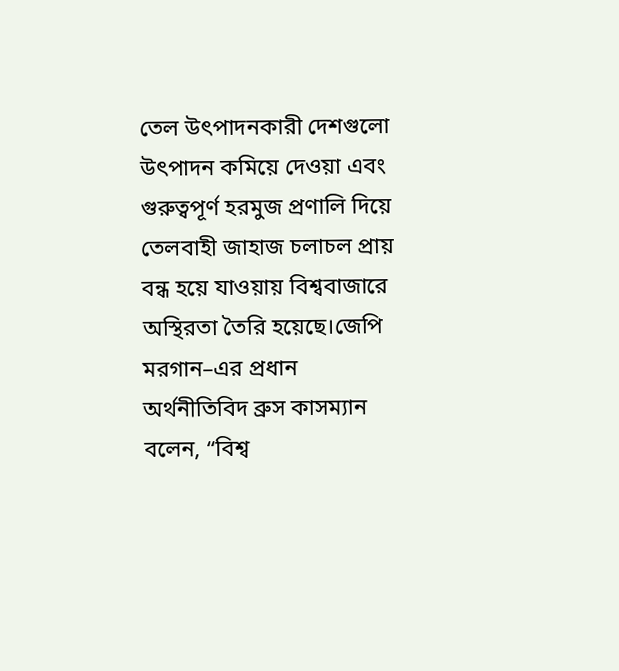তেল উৎপাদনকারী দেশগুলো উৎপাদন কমিয়ে দেওয়া এবং গুরুত্বপূর্ণ হরমুজ প্রণালি দিয়ে তেলবাহী জাহাজ চলাচল প্রায় বন্ধ হয়ে যাওয়ায় বিশ্ববাজারে অস্থিরতা তৈরি হয়েছে।জেপি মরগান–এর প্রধান অর্থনীতিবিদ ব্রুস কাসম্যান বলেন, “বিশ্ব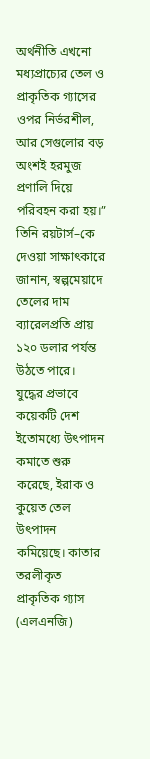অর্থনীতি এখনো মধ্যপ্রাচ্যের তেল ও প্রাকৃতিক গ্যাসের ওপর নির্ভরশীল, আর সেগুলোর বড় অংশই হরমুজ প্রণালি দিয়ে পরিবহন করা হয়।”
তিনি রয়টার্স–কে দেওয়া সাক্ষাৎকারে জানান, স্বল্পমেয়াদে তেলের দাম ব্যারেলপ্রতি প্রায় ১২০ ডলার পর্যন্ত উঠতে পারে।
যুদ্ধের প্রভাবে কয়েকটি দেশ ইতোমধ্যে উৎপাদন কমাতে শুরু করেছে, ইরাক ও কুয়েত তেল উৎপাদন কমিয়েছে। কাতার তরলীকৃত প্রাকৃতিক গ্যাস (এলএনজি)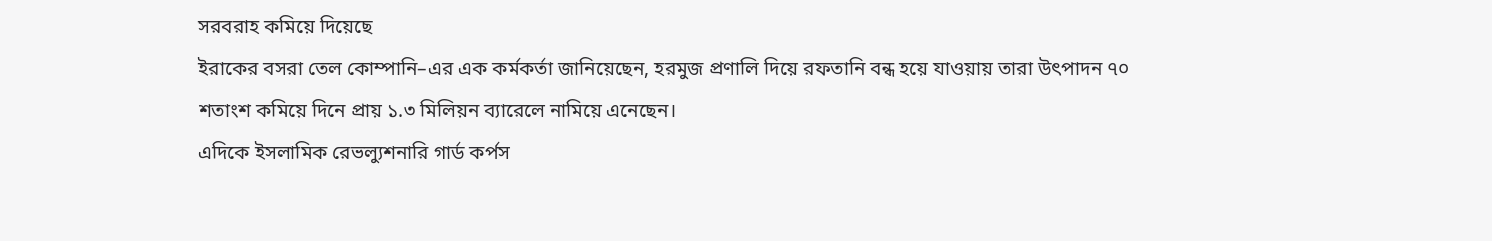সরবরাহ কমিয়ে দিয়েছে
ইরাকের বসরা তেল কোম্পানি–এর এক কর্মকর্তা জানিয়েছেন, হরমুজ প্রণালি দিয়ে রফতানি বন্ধ হয়ে যাওয়ায় তারা উৎপাদন ৭০ শতাংশ কমিয়ে দিনে প্রায় ১.৩ মিলিয়ন ব্যারেলে নামিয়ে এনেছেন।
এদিকে ইসলামিক রেভল্যুশনারি গার্ড কর্পস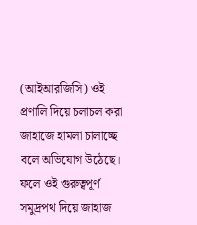(আইআরজিসি) ওই প্রণালি দিয়ে চলাচল করা জাহাজে হামলা চালাচ্ছে বলে অভিযোগ উঠেছে। ফলে ওই গুরুত্বপূর্ণ সমুদ্রপথ দিয়ে জাহাজ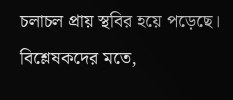চলাচল প্রায় স্থবির হয়ে পড়েছে।
বিশ্লেষকদের মতে,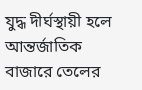যুদ্ধ দীর্ঘস্থায়ী হলে আন্তর্জাতিক বাজারে তেলের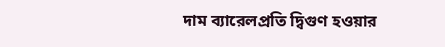দাম ব্যারেলপ্রতি দ্বিগুণ হওয়ার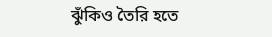ঝুঁকিও তৈরি হতে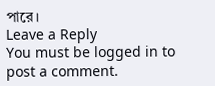পারে।
Leave a Reply
You must be logged in to post a comment.